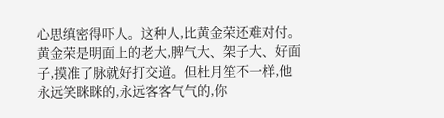心思缜密得吓人。这种人,比黄金荣还难对付。黄金荣是明面上的老大,脾气大、架子大、好面子,摸准了脉就好打交道。但杜月笙不一样,他永远笑眯眯的,永远客客气气的,你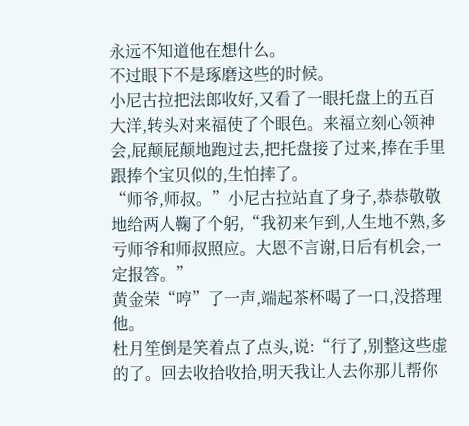永远不知道他在想什么。
不过眼下不是琢磨这些的时候。
小尼古拉把法郎收好,又看了一眼托盘上的五百大洋,转头对来福使了个眼色。来福立刻心领神会,屁颠屁颠地跑过去,把托盘接了过来,捧在手里跟捧个宝贝似的,生怕摔了。
“师爷,师叔。”小尼古拉站直了身子,恭恭敬敬地给两人鞠了个躬,“我初来乍到,人生地不熟,多亏师爷和师叔照应。大恩不言谢,日后有机会,一定报答。”
黄金荣“哼”了一声,端起茶杯喝了一口,没搭理他。
杜月笙倒是笑着点了点头,说:“行了,别整这些虚的了。回去收拾收拾,明天我让人去你那儿帮你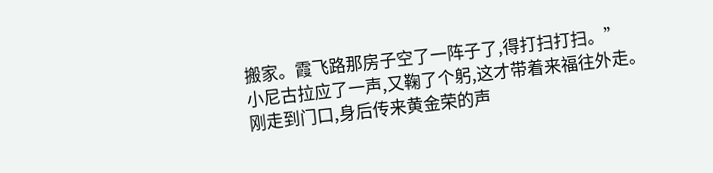搬家。霞飞路那房子空了一阵子了,得打扫打扫。”
小尼古拉应了一声,又鞠了个躬,这才带着来福往外走。
刚走到门口,身后传来黄金荣的声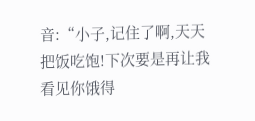音:“小子,记住了啊,天天把饭吃饱!下次要是再让我看见你饿得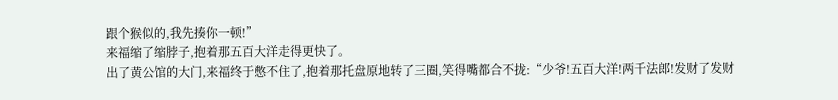跟个猴似的,我先揍你一顿!”
来福缩了缩脖子,抱着那五百大洋走得更快了。
出了黄公馆的大门,来福终于憋不住了,抱着那托盘原地转了三圈,笑得嘴都合不拢:“少爷!五百大洋!两千法郎!发财了发财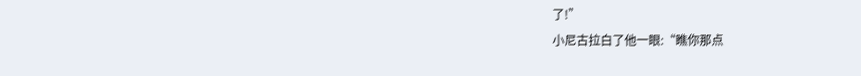了!”
小尼古拉白了他一眼:“瞧你那点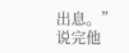出息。”
说完他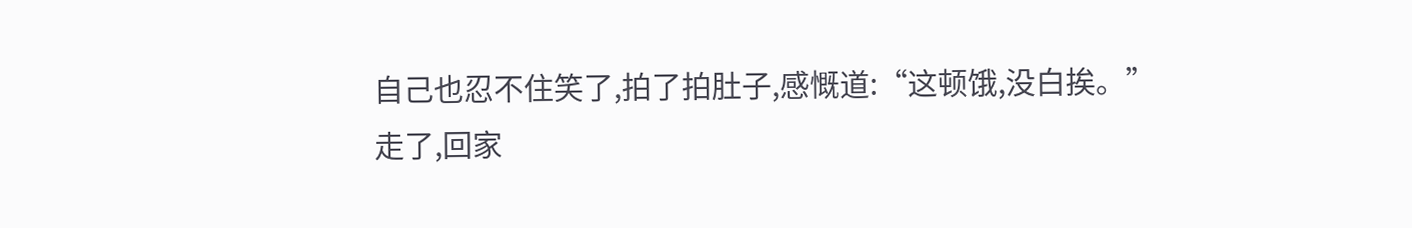自己也忍不住笑了,拍了拍肚子,感慨道:“这顿饿,没白挨。”
走了,回家